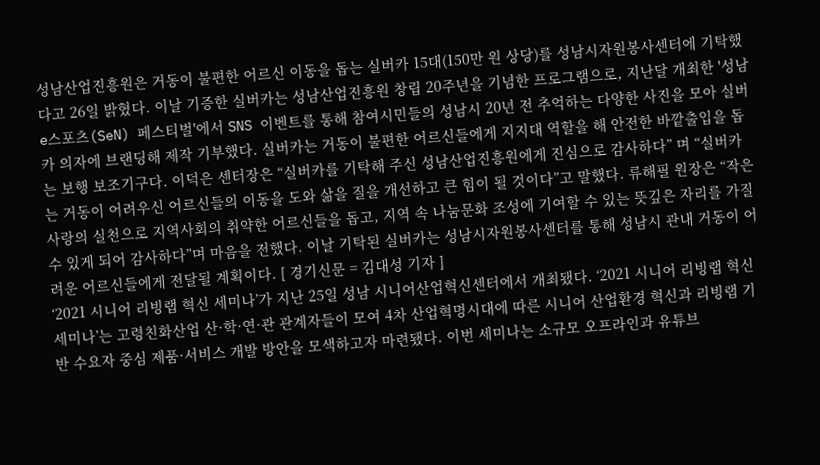성남산업진흥원은 거동이 불편한 어르신 이동을 돕는 실버카 15대(150만 원 상당)를 성남시자원봉사센터에 기탁했다고 26일 밝혔다. 이날 기증한 실버카는 성남산업진흥원 창립 20주년을 기념한 프로그램으로, 지난달 개최한 '성남 e스포츠(SeN) 페스티벌'에서 SNS 이벤트를 통해 참여시민들의 성남시 20년 전 추억하는 다양한 사진을 모아 실버카 의자에 브랜딩해 제작 기부했다. 실버카는 거동이 불편한 어르신들에게 지지대 역할을 해 안전한 바깥출입을 돕는 보행 보조기구다. 이덕은 센터장은 “실버카를 기탁해 주신 성남산업진흥원에게 진심으로 감사하다” 며 “실버카는 거동이 어려우신 어르신들의 이동을 도와 삶을 질을 개선하고 큰 힘이 될 것이다”고 말했다. 류해필 원장은 “작은 사랑의 실천으로 지역사회의 취약한 어르신들을 돕고, 지역 속 나눔문화 조성에 기여할 수 있는 뜻깊은 자리를 가질 수 있게 되어 감사하다”며 마음을 전했다. 이날 기탁된 실버카는 성남시자원봉사센터를 통해 성남시 관내 거동이 어려운 어르신들에게 전달될 계획이다. [ 경기신문 = 김대성 기자 ]
‘2021 시니어 리빙랩 혁신 세미나’가 지난 25일 성남 시니어산업혁신센터에서 개최됐다. ‘2021 시니어 리빙랩 혁신 세미나’는 고령친화산업 산·학·연·관 관계자들이 모여 4차 산업혁명시대에 따른 시니어 산업환경 혁신과 리빙랩 기반 수요자 중심 제품·서비스 개발 방안을 모색하고자 마련됐다. 이번 세미나는 소규모 오프라인과 유튜브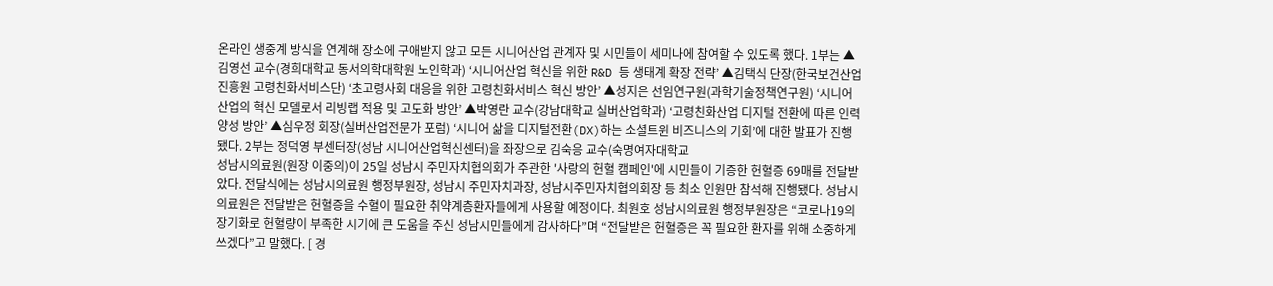온라인 생중계 방식을 연계해 장소에 구애받지 않고 모든 시니어산업 관계자 및 시민들이 세미나에 참여할 수 있도록 했다. 1부는 ▲김영선 교수(경희대학교 동서의학대학원 노인학과) ‘시니어산업 혁신을 위한 R&D 등 생태계 확장 전략’ ▲김택식 단장(한국보건산업진흥원 고령친화서비스단) ‘초고령사회 대응을 위한 고령친화서비스 혁신 방안’ ▲성지은 선임연구원(과학기술정책연구원) ‘시니어산업의 혁신 모델로서 리빙랩 적용 및 고도화 방안’ ▲박영란 교수(강남대학교 실버산업학과) ‘고령친화산업 디지털 전환에 따른 인력 양성 방안’ ▲심우정 회장(실버산업전문가 포럼) ‘시니어 삶을 디지털전환(DX)하는 소셜트윈 비즈니스의 기회’에 대한 발표가 진행됐다. 2부는 정덕영 부센터장(성남 시니어산업혁신센터)을 좌장으로 김숙응 교수(숙명여자대학교
성남시의료원(원장 이중의)이 25일 성남시 주민자치협의회가 주관한 '사랑의 헌혈 캠페인'에 시민들이 기증한 헌혈증 69매를 전달받았다. 전달식에는 성남시의료원 행정부원장, 성남시 주민자치과장, 성남시주민자치협의회장 등 최소 인원만 참석해 진행됐다. 성남시의료원은 전달받은 헌혈증을 수혈이 필요한 취약계층환자들에게 사용할 예정이다. 최원호 성남시의료원 행정부원장은 “코로나19의 장기화로 헌혈량이 부족한 시기에 큰 도움을 주신 성남시민들에게 감사하다”며 “전달받은 헌혈증은 꼭 필요한 환자를 위해 소중하게 쓰겠다”고 말했다. [ 경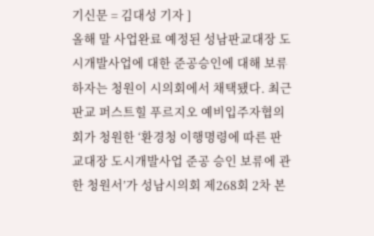기신문 = 김대성 기자 ]
올해 말 사업완료 예정된 성남판교대장 도시개발사업에 대한 준공승인에 대해 보류하자는 청원이 시의회에서 채택됐다. 최근 판교 퍼스트힐 푸르지오 예비입주자협의회가 청원한 ‘환경청 이행명령에 따른 판교대장 도시개발사업 준공 승인 보류에 관한 청원서’가 성남시의회 제268회 2차 본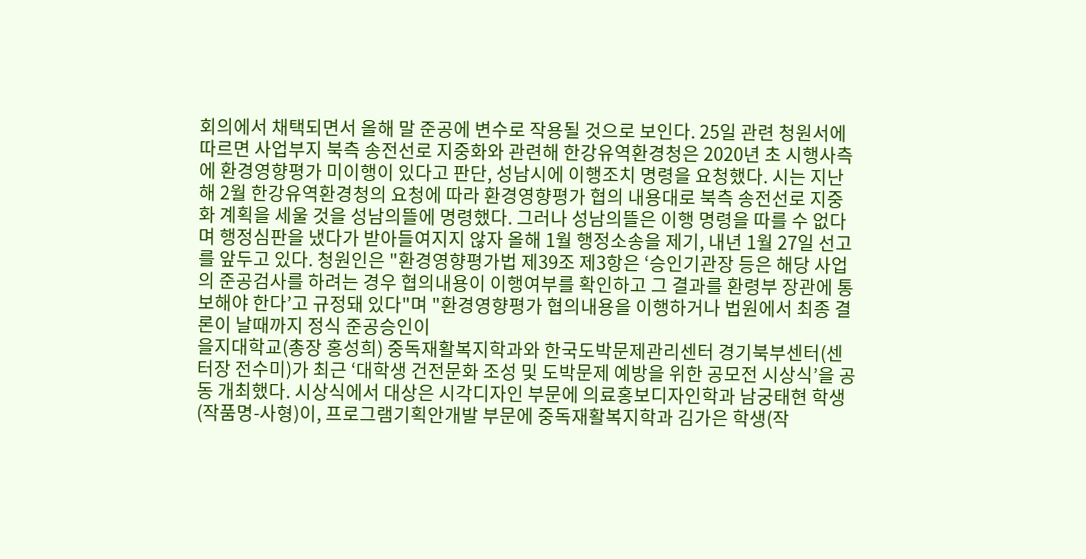회의에서 채택되면서 올해 말 준공에 변수로 작용될 것으로 보인다. 25일 관련 청원서에 따르면 사업부지 북측 송전선로 지중화와 관련해 한강유역환경청은 2020년 초 시행사측에 환경영향평가 미이행이 있다고 판단, 성남시에 이행조치 명령을 요청했다. 시는 지난해 2월 한강유역환경청의 요청에 따라 환경영향평가 협의 내용대로 북측 송전선로 지중화 계획을 세울 것을 성남의뜰에 명령했다. 그러나 성남의뜰은 이행 명령을 따를 수 없다며 행정심판을 냈다가 받아들여지지 않자 올해 1월 행정소송을 제기, 내년 1월 27일 선고를 앞두고 있다. 청원인은 "환경영향평가법 제39조 제3항은 ‘승인기관장 등은 해당 사업의 준공검사를 하려는 경우 협의내용이 이행여부를 확인하고 그 결과를 환령부 장관에 통보해야 한다’고 규정돼 있다"며 "환경영향평가 협의내용을 이행하거나 법원에서 최종 결론이 날때까지 정식 준공승인이
을지대학교(총장 홍성희) 중독재활복지학과와 한국도박문제관리센터 경기북부센터(센터장 전수미)가 최근 ‘대학생 건전문화 조성 및 도박문제 예방을 위한 공모전 시상식’을 공동 개최했다. 시상식에서 대상은 시각디자인 부문에 의료홍보디자인학과 남궁태현 학생(작품명-사형)이, 프로그램기획안개발 부문에 중독재활복지학과 김가은 학생(작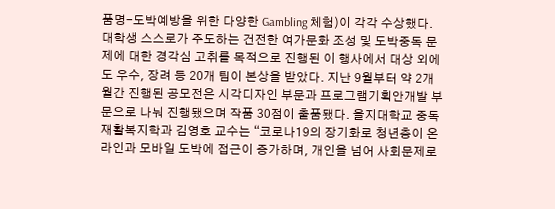품명-도박예방을 위한 다양한 Gambling 체험)이 각각 수상했다. 대학생 스스로가 주도하는 건전한 여가문화 조성 및 도박중독 문제에 대한 경각심 고취를 목적으로 진행된 이 행사에서 대상 외에도 우수, 장려 등 20개 팀이 본상을 받았다. 지난 9월부터 약 2개월간 진행된 공모전은 시각디자인 부문과 프로그램기획안개발 부문으로 나눠 진행됐으며 작품 30점이 출품됐다. 을지대학교 중독재활복지학과 김영호 교수는 “코로나19의 장기화로 청년층이 온라인과 모바일 도박에 접근이 증가하며, 개인을 넘어 사회문제로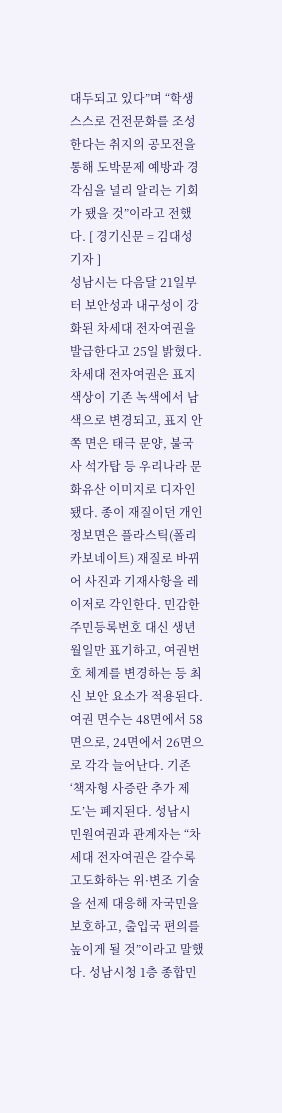대두되고 있다”며 “학생 스스로 건전문화를 조성한다는 취지의 공모전을 통해 도박문제 예방과 경각심을 널리 알리는 기회가 됐을 것”이라고 전했다. [ 경기신문 = 김대성 기자 ]
성남시는 다음달 21일부터 보안성과 내구성이 강화된 차세대 전자여권을 발급한다고 25일 밝혔다. 차세대 전자여권은 표지 색상이 기존 녹색에서 남색으로 변경되고, 표지 안쪽 면은 태극 문양, 불국사 석가탑 등 우리나라 문화유산 이미지로 디자인됐다. 종이 재질이던 개인정보면은 플라스틱(폴리카보네이트) 재질로 바뀌어 사진과 기재사항을 레이저로 각인한다. 민감한 주민등록번호 대신 생년월일만 표기하고, 여권번호 체계를 변경하는 등 최신 보안 요소가 적용된다. 여권 면수는 48면에서 58면으로, 24면에서 26면으로 각각 늘어난다. 기존 ‘책자형 사증란 추가 제도’는 폐지된다. 성남시 민원여권과 관계자는 “차세대 전자여권은 갈수록 고도화하는 위·변조 기술을 선제 대응해 자국민을 보호하고, 출입국 편의를 높이게 될 것”이라고 말했다. 성남시청 1층 종합민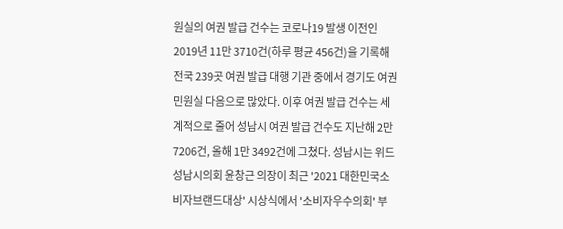원실의 여권 발급 건수는 코로나19 발생 이전인 2019년 11만 3710건(하루 평균 456건)을 기록해 전국 239곳 여권 발급 대행 기관 중에서 경기도 여권민원실 다음으로 많았다. 이후 여권 발급 건수는 세계적으로 줄어 성남시 여권 발급 건수도 지난해 2만 7206건, 올해 1만 3492건에 그쳤다. 성남시는 위드
성남시의회 윤창근 의장이 최근 '2021 대한민국소비자브랜드대상' 시상식에서 '소비자우수의회' 부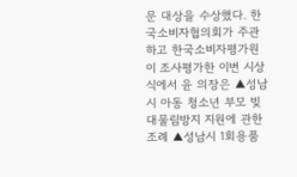문 대상을 수상했다. 한국소비자협의회가 주관하고 한국소비자평가원이 조사평가한 이번 시상식에서 윤 의장은 ▲성남시 아동 청소년 부모 빚 대물림방지 지원에 관한 조례 ▲성남시 1회용품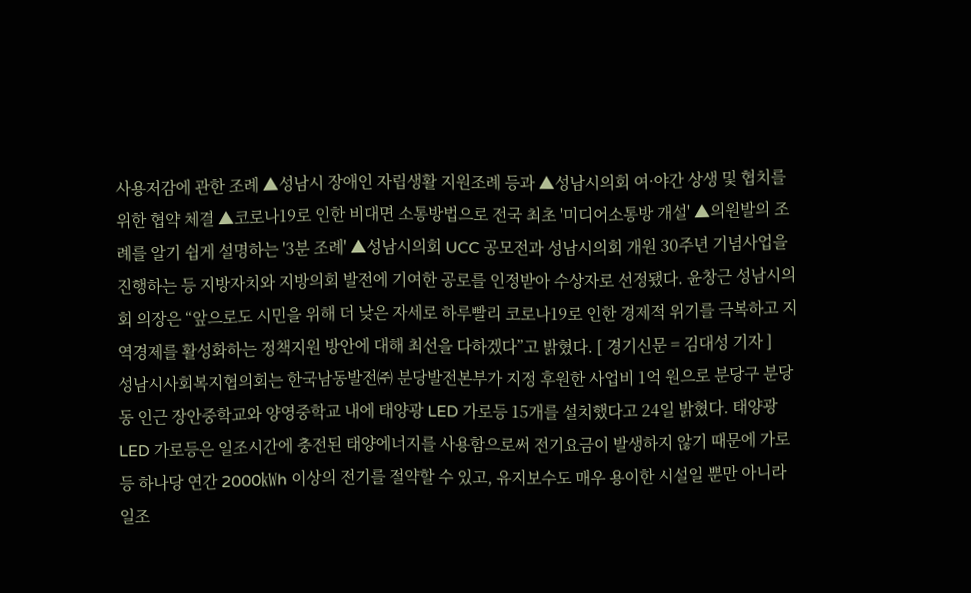사용저감에 관한 조례 ▲성남시 장애인 자립생활 지원조례 등과 ▲성남시의회 여·야간 상생 및 협치를 위한 협약 체결 ▲코로나19로 인한 비대면 소통방법으로 전국 최초 '미디어소통방 개설' ▲의원발의 조례를 알기 쉽게 설명하는 '3분 조례' ▲성남시의회 UCC 공모전과 성남시의회 개원 30주년 기념사업을 진행하는 등 지방자치와 지방의회 발전에 기여한 공로를 인정받아 수상자로 선정됐다. 윤창근 성남시의회 의장은 “앞으로도 시민을 위해 더 낮은 자세로 하루빨리 코로나19로 인한 경제적 위기를 극복하고 지역경제를 활성화하는 정책지원 방안에 대해 최선을 다하겠다”고 밝혔다. [ 경기신문 = 김대성 기자 ]
성남시사회복지협의회는 한국남동발전㈜ 분당발전본부가 지정 후원한 사업비 1억 원으로 분당구 분당동 인근 장안중학교와 양영중학교 내에 태양광 LED 가로등 15개를 설치했다고 24일 밝혔다. 태양광 LED 가로등은 일조시간에 충전된 태양에너지를 사용함으로써 전기요금이 발생하지 않기 때문에 가로등 하나당 연간 2000㎾h 이상의 전기를 절약할 수 있고, 유지보수도 매우 용이한 시설일 뿐만 아니라 일조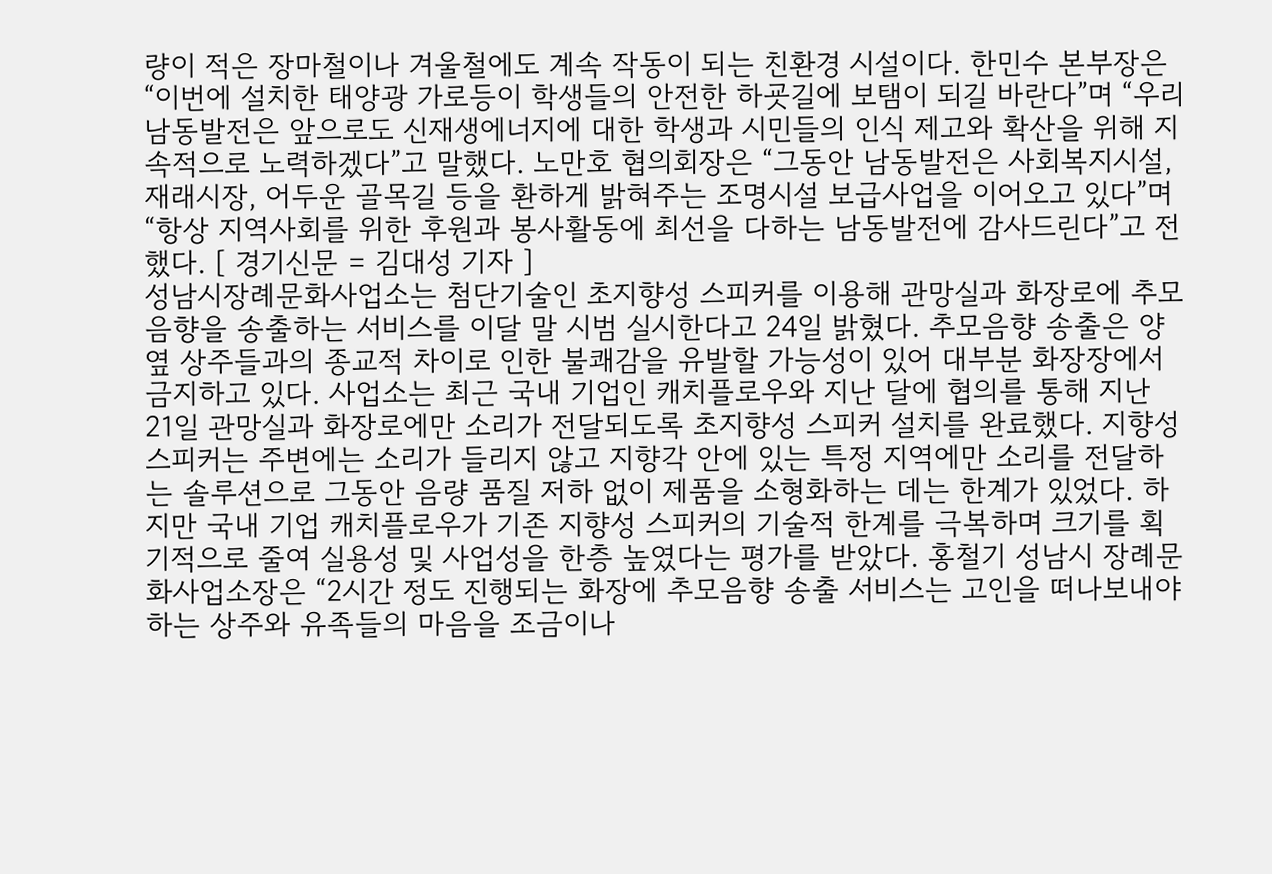량이 적은 장마철이나 겨울철에도 계속 작동이 되는 친환경 시설이다. 한민수 본부장은 “이번에 설치한 태양광 가로등이 학생들의 안전한 하굣길에 보탬이 되길 바란다”며 “우리 남동발전은 앞으로도 신재생에너지에 대한 학생과 시민들의 인식 제고와 확산을 위해 지속적으로 노력하겠다”고 말했다. 노만호 협의회장은 “그동안 남동발전은 사회복지시설, 재래시장, 어두운 골목길 등을 환하게 밝혀주는 조명시설 보급사업을 이어오고 있다”며 “항상 지역사회를 위한 후원과 봉사활동에 최선을 다하는 남동발전에 감사드린다”고 전했다. [ 경기신문 = 김대성 기자 ]
성남시장례문화사업소는 첨단기술인 초지향성 스피커를 이용해 관망실과 화장로에 추모음향을 송출하는 서비스를 이달 말 시범 실시한다고 24일 밝혔다. 추모음향 송출은 양옆 상주들과의 종교적 차이로 인한 불쾌감을 유발할 가능성이 있어 대부분 화장장에서 금지하고 있다. 사업소는 최근 국내 기업인 캐치플로우와 지난 달에 협의를 통해 지난 21일 관망실과 화장로에만 소리가 전달되도록 초지향성 스피커 설치를 완료했다. 지향성스피커는 주변에는 소리가 들리지 않고 지향각 안에 있는 특정 지역에만 소리를 전달하는 솔루션으로 그동안 음량 품질 저하 없이 제품을 소형화하는 데는 한계가 있었다. 하지만 국내 기업 캐치플로우가 기존 지향성 스피커의 기술적 한계를 극복하며 크기를 획기적으로 줄여 실용성 및 사업성을 한층 높였다는 평가를 받았다. 홍철기 성남시 장례문화사업소장은 “2시간 정도 진행되는 화장에 추모음향 송출 서비스는 고인을 떠나보내야 하는 상주와 유족들의 마음을 조금이나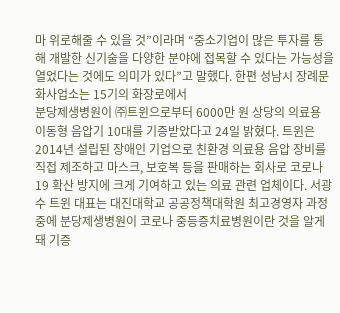마 위로해줄 수 있을 것”이라며 “중소기업이 많은 투자를 통해 개발한 신기술을 다양한 분야에 접목할 수 있다는 가능성을 열었다는 것에도 의미가 있다”고 말했다. 한편 성남시 장례문화사업소는 15기의 화장로에서
분당제생병원이 ㈜트윈으로부터 6000만 원 상당의 의료용 이동형 음압기 10대를 기증받았다고 24일 밝혔다. 트윈은 2014년 설립된 장애인 기업으로 친환경 의료용 음압 장비를 직접 제조하고 마스크, 보호복 등을 판매하는 회사로 코로나19 확산 방지에 크게 기여하고 있는 의료 관련 업체이다. 서광수 트윈 대표는 대진대학교 공공정책대학원 최고경영자 과정 중에 분당제생병원이 코로나 중등증치료병원이란 것을 알게 돼 기증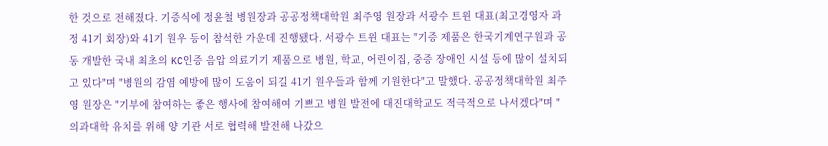한 것으로 전해졌다. 기증식에 정윤철 병원장과 공공정책대학원 최주영 원장과 서광수 트윈 대표(최고경영자 과정 41기 회장)와 41기 원우 등이 참석한 가운데 진행됐다. 서광수 트윈 대표는 "기증 제품은 한국기계연구원과 공동 개발한 국내 최초의 KC인증 음압 의료기기 제품으로 병원, 학교, 어린이집, 중증 장애인 시설 등에 많이 설치되고 있다"며 "병원의 감염 예방에 많이 도움이 되길 41기 원우들과 함께 기원한다"고 말했다. 공공정책대학원 최주영 원장은 "기부에 참여하는 좋은 행사에 참여해여 기쁘고 병원 발전에 대진대학교도 적극적으로 나서겠다"며 "의과대학 유치를 위해 양 기관 서로 협력해 발전해 나갔으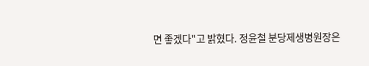면 좋겠다"고 밝혔다. 정윤철 분당제생병원장은